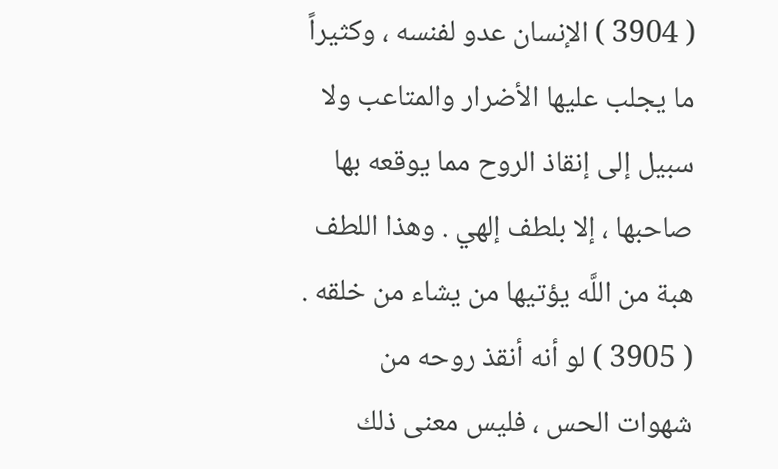( 3904 ) الإنسان عدو لفنسه ، وكثيراً ما يجلب عليها الأضرار والمتاعب ولا سبيل إلى إنقاذ الروح مما يوقعه بها صاحبها ، إلا بلطف إلهي . وهذا اللطف هبة من اللَّه يؤتيها من يشاء من خلقه .
( 3905 ) لو أنه أنقذ روحه من شهوات الحس ، فليس معنى ذلك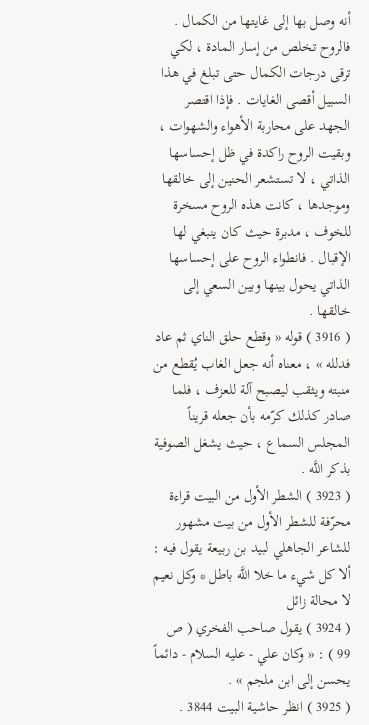أنه وصل بها إلى غايتها من الكمال . فالروح تخلص من إسار المادة ، لكي ترقى درجات الكمال حتى تبلغ في هذا السبيل أقصى الغايات . فإذا اقتصر الجهد على محاربة الأهواء والشهوات ، وبقيت الروح راكدة في ظل إحساسها الذاتي ، لا تستشعر الحنين إلى خالقها وموجدها ، كانت هذه الروح مسخرة للخوف ، مدبرة حيث كان ينبغي لها الإقبال . فانطواء الروح على إحساسها الذاتي يحول بينها وبين السعي إلى خالقها .
( 3916 ) قوله « وقطع حلق الناي ثم عاد فدلله » ، معناه أنه جعل الغاب يُقطع من منبته ويثقب ليصبح آلة للعزف ، فلما صادر كذلك كرّمه بأن جعله قريناً المجلس السماع ، حيث يشغل الصوفية بذكر اللَّه .
( 3923 ) الشطر الأول من البيت قراءة محرّفة للشطر الأول من بيت مشهور للشاعر الجاهلي لبيد بن ربيعة يقول فيه :
ألا كل شيء ما خلا اللَّه باطل * وكل نعيم لا محالة زائل
( 3924 ) يقول صاحب الفخري ( ص 99 ) : « وكان علي - عليه السلام - دائماً يحسن إلى ابن ملجم » .
( 3925 ) انظر حاشية البيت 3844 .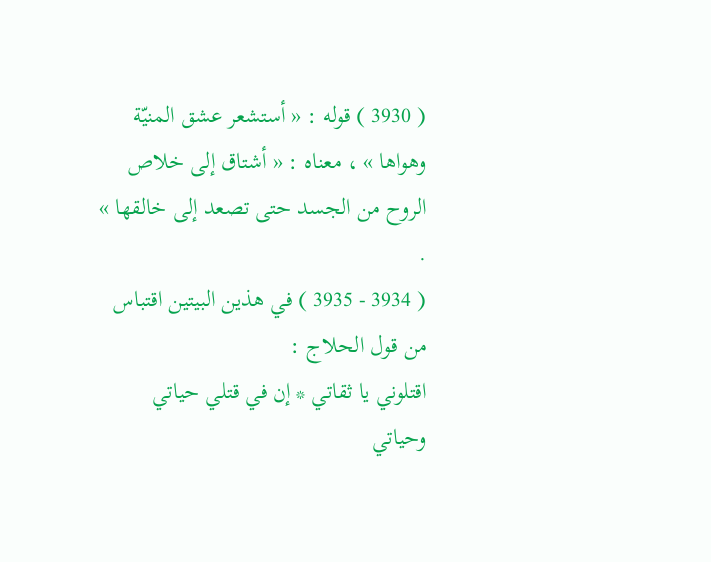( 3930 ) قوله : « أستشعر عشق المنيّة وهواها » ، معناه : « أشتاق إلى خلاص الروح من الجسد حتى تصعد إلى خالقها » .
( 3934 - 3935 ) في هذين البيتين اقتباس من قول الحلاج :
اقتلوني يا ثقاتي * إن في قتلي حياتي
وحياتي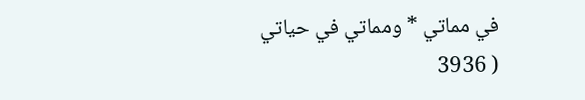في مماتي * ومماتي في حياتي
( 3936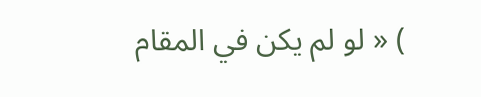) « لو لم يكن في المقام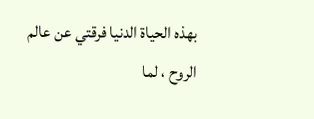بهذه الحياة الدنيا فرقتي عن عالم الروح ، لما